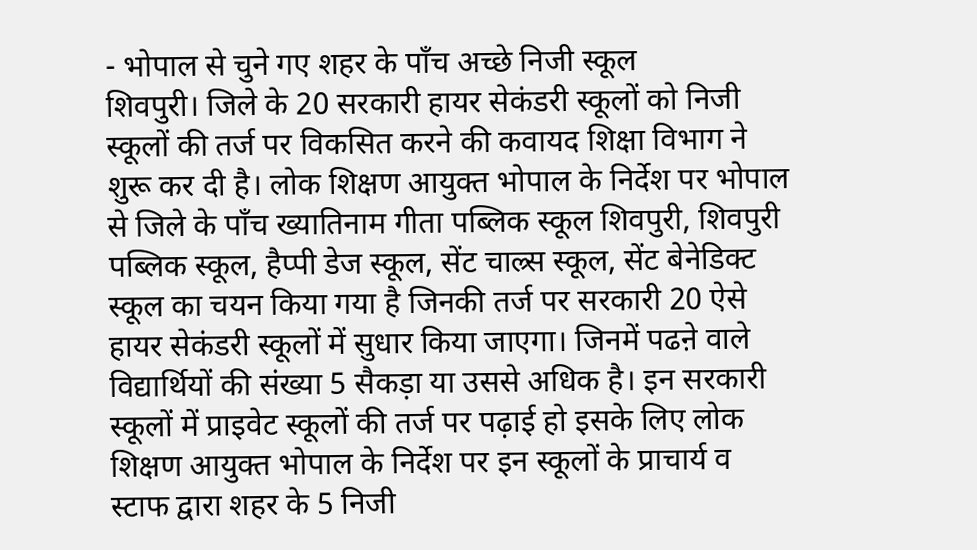- भोपाल से चुने गए शहर के पाँच अच्छे निजी स्कूल
शिवपुरी। जिले के 20 सरकारी हायर सेकंडरी स्कूलों को निजी स्कूलों की तर्ज पर विकसित करने की कवायद शिक्षा विभाग ने शुरू कर दी है। लोक शिक्षण आयुक्त भोपाल के निर्देश पर भोपाल से जिले के पाँच ख्यातिनाम गीता पब्लिक स्कूल शिवपुरी, शिवपुरी पब्लिक स्कूल, हैप्पी डेज स्कूल, सेंट चाल्र्स स्कूल, सेंट बेनेडिक्ट स्कूल का चयन किया गया है जिनकी तर्ज पर सरकारी 20 ऐसे हायर सेकंडरी स्कूलों में सुधार किया जाएगा। जिनमें पढऩे वाले विद्यार्थियों की संख्या 5 सैकड़ा या उससे अधिक है। इन सरकारी स्कूलों में प्राइवेट स्कूलों की तर्ज पर पढ़ाई हो इसके लिए लोक शिक्षण आयुक्त भोपाल के निर्देश पर इन स्कूलों के प्राचार्य व स्टाफ द्वारा शहर के 5 निजी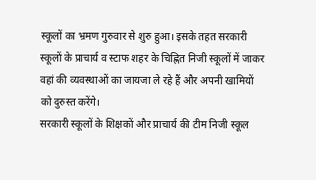स्कूलों का भ्रमण गुरुवार से शुरु हुआ। इसके तहत सरकारी स्कूलों के प्राचार्य व स्टाफ शहर के चिह्नित निजी स्कूलों में जाकर वहां की व्यवस्थाओं का जायजा ले रहे हैं और अपनी खामियों को दुरुस्त करेंगे।
सरकारी स्कूलों के शिक्षकों और प्राचार्य की टीम निजी स्कूल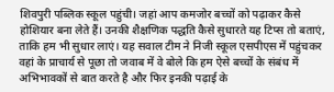शिवपुरी पब्लिक स्कूल पहुंची। जहां आप कमजोर बच्चों को पढ़ाकर कैसे होशियार बना लेते हैं। उनकी शैक्षणिक पद्धति कैसे सुधारते यह टिप्स तो बताएं, ताकि हम भी सुधार लाएं। यह सवाल टीम ने निजी स्कूल एसपीएस में पहुंचकर वहां के प्राचार्य से पूछा तो जवाब में वे बोले कि हम ऐसे बच्चों के संबंध में अभिभावकों से बात करते है और फिर इनकी पढ़ाई के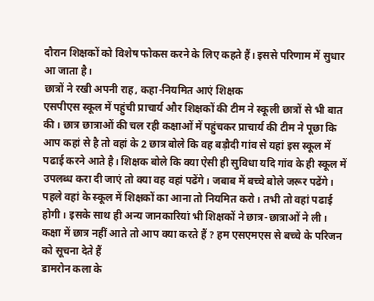दौरान शिक्षकों को विशेष फोकस करने के लिए कहते हैं। इससे परिणाम में सुधार आ जाता है।
छात्रों ने रखी अपनी राह, कहा-नियमित आएं शिक्षक
एसपीएस स्कूल में पहुंची प्राचार्य और शिक्षकों की टीम ने स्कूली छात्रों से भी बात की। छात्र छात्राओं की चल रही कक्षाओं में पहुंचकर प्राचार्य की टीम ने पूछा कि आप कहां से है तो वहां के 2 छात्र बोले कि वह बड़ौदी गांव से यहां इस स्कूल में पढाई करने आते है। शिक्षक बोले कि क्या ऐसी ही सुविधा यदि गांव के ही स्कूल में उपलब्ध करा दी जाएं तो क्या वह वहां पढेंगे। जबाब में बच्चे बोले जरूर पढेंगे। पहले वहां के स्कूल में शिक्षकों का आना तो नियमित करो। तभी तो वहां पढाई होगी। इसके साथ ही अन्य जानकारियां भी शिक्षकों ने छात्र-छात्राओं ने ली।
कक्षा में छात्र नहीं आते तो आप क्या करते हैं ? हम एसएमएस से बच्चे के परिजन को सूचना देते हैं
डामरोन कला के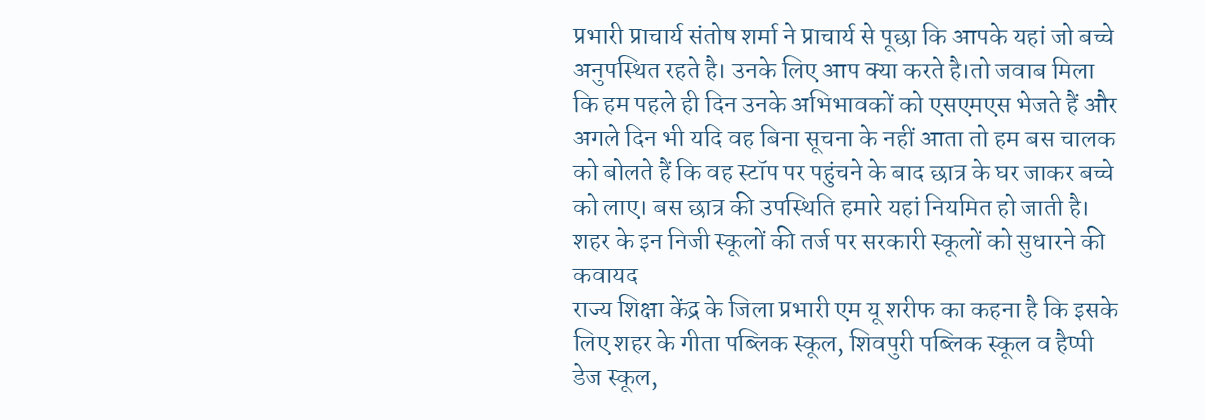प्रभारी प्राचार्य संतोष शर्मा ने प्राचार्य से पूछा कि आपके यहां जो बच्चे अनुपस्थित रहते है। उनके लिए आप क्या करते है।तो जवाब मिला कि हम पहले ही दिन उनके अभिभावकों को एसएमएस भेजते हैं और अगले दिन भी यदि वह बिना सूचना के नहीं आता तो हम बस चालक को बोलते हैं कि वह स्टॉप पर पहुंचने के बाद छात्र के घर जाकर बच्चे को लाए। बस छात्र की उपस्थिति हमारे यहां नियमित हो जाती है।
शहर के इन निजी स्कूलों की तर्ज पर सरकारी स्कूलों को सुधारने की कवायद
राज्य शिक्षा केंद्र के जिला प्रभारी एम यू शरीफ का कहना है कि इसके लिए शहर के गीता पब्लिक स्कूल, शिवपुरी पब्लिक स्कूल व हैप्पी डेज स्कूल,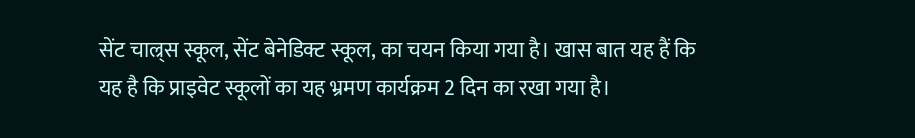सेंट चाल्र्स स्कूल, सेंट बेनेडिक्ट स्कूल, का चयन किया गया है। खास बात यह हैं कि यह है कि प्राइवेट स्कूलों का यह भ्रमण कार्यक्रम 2 दिन का रखा गया है।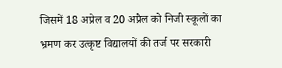जिसमें 18 अप्रेल व 20 अप्रैल को निजी स्कूलों का भ्रमण कर उत्कृष्ट विद्यालयों की तर्ज पर सरकारी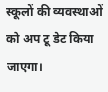स्कूलों की व्यवस्थाओं को अप टू डेट किया जाएगा।